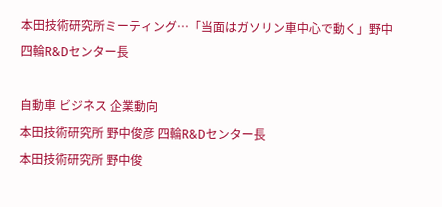本田技術研究所ミーティング…「当面はガソリン車中心で動く」野中四輪R&Dセンター長

自動車 ビジネス 企業動向
本田技術研究所 野中俊彦 四輪R&Dセンター長
本田技術研究所 野中俊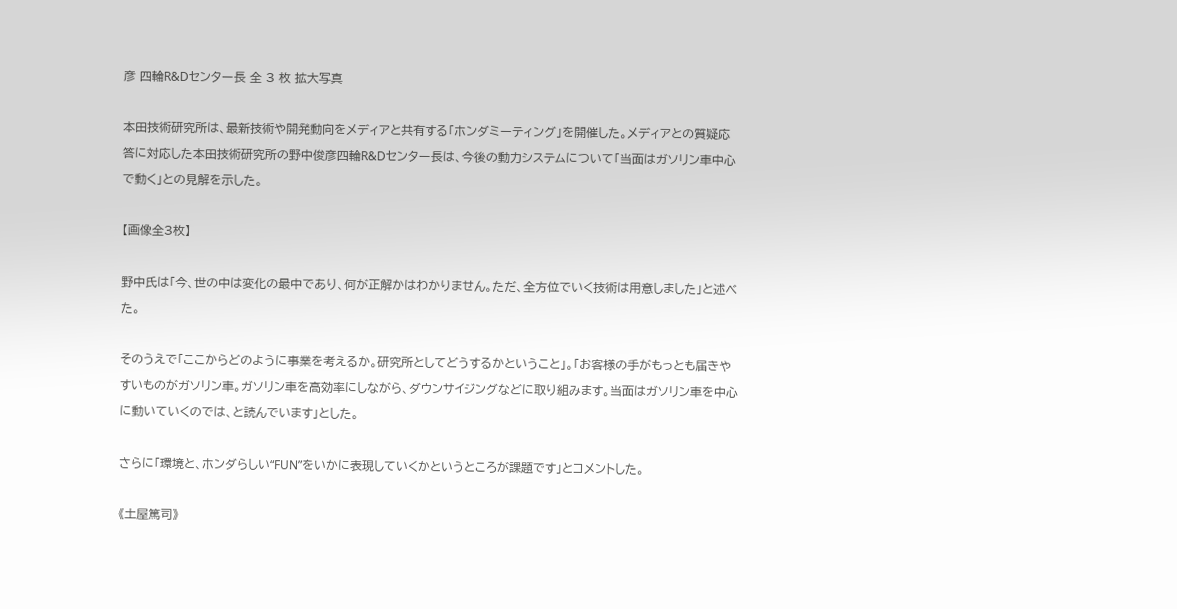彦 四輪R&Dセンター長 全 3 枚 拡大写真

本田技術研究所は、最新技術や開発動向をメディアと共有する「ホンダミーティング」を開催した。メディアとの質疑応答に対応した本田技術研究所の野中俊彦四輪R&Dセンター長は、今後の動力システムについて「当面はガソリン車中心で動く」との見解を示した。

【画像全3枚】

野中氏は「今、世の中は変化の最中であり、何が正解かはわかりません。ただ、全方位でいく技術は用意しました」と述べた。

そのうえで「ここからどのように事業を考えるか。研究所としてどうするかということ」。「お客様の手がもっとも届きやすいものがガソリン車。ガソリン車を高効率にしながら、ダウンサイジングなどに取り組みます。当面はガソリン車を中心に動いていくのでは、と読んでいます」とした。

さらに「環境と、ホンダらしい“FUN”をいかに表現していくかというところが課題です」とコメントした。

《土屋篤司》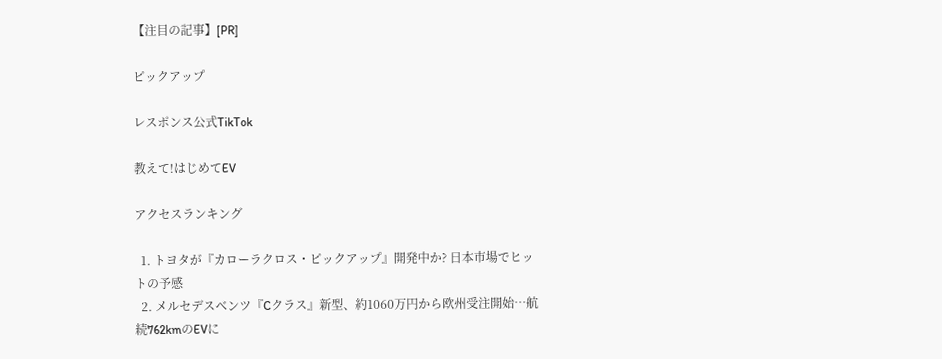【注目の記事】[PR]

ピックアップ

レスポンス公式TikTok

教えて!はじめてEV

アクセスランキング

  1. トヨタが『カローラクロス・ピックアップ』開発中か? 日本市場でヒットの予感
  2. メルセデスベンツ『Cクラス』新型、約1060万円から欧州受注開始…航続762kmのEVに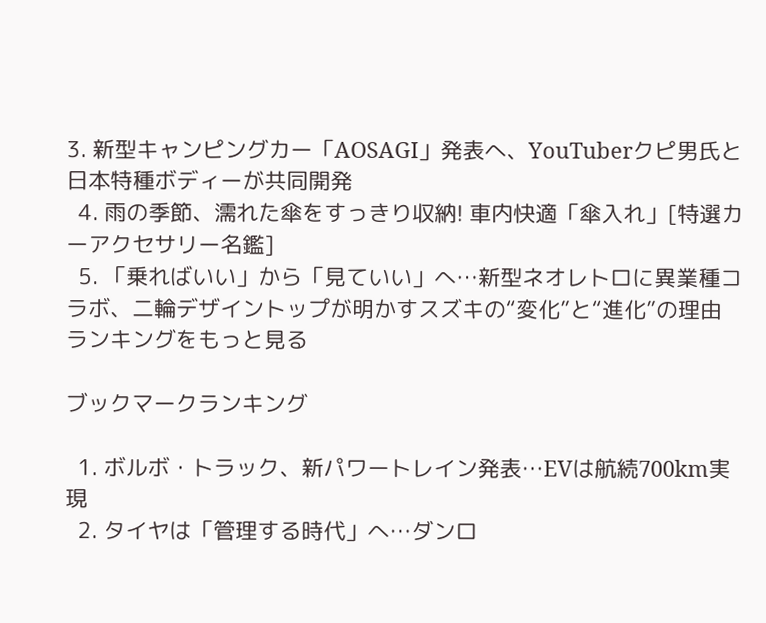3. 新型キャンピングカー「AOSAGI」発表へ、YouTuberクピ男氏と日本特種ボディーが共同開発
  4. 雨の季節、濡れた傘をすっきり収納! 車内快適「傘入れ」[特選カーアクセサリー名鑑]
  5. 「乗ればいい」から「見ていい」へ…新型ネオレトロに異業種コラボ、二輪デザイントップが明かすスズキの“変化”と“進化”の理由
ランキングをもっと見る

ブックマークランキング

  1. ボルボ・トラック、新パワートレイン発表…EVは航続700km実現
  2. タイヤは「管理する時代」へ…ダンロ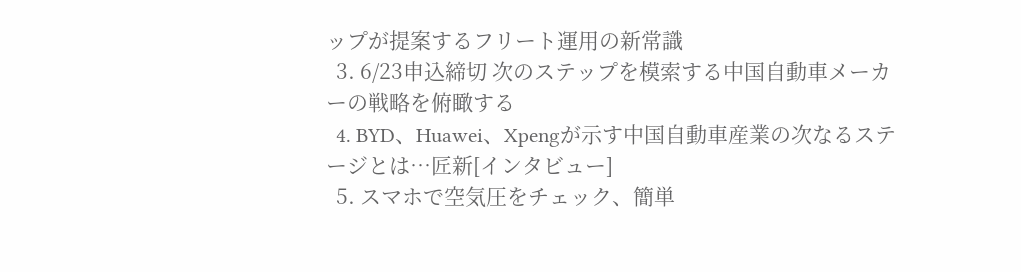ップが提案するフリート運用の新常識
  3. 6/23申込締切 次のステップを模索する中国自動車メーカーの戦略を俯瞰する
  4. BYD、Huawei、Xpengが示す中国自動車産業の次なるステージとは…匠新[インタビュー]
  5. スマホで空気圧をチェック、簡単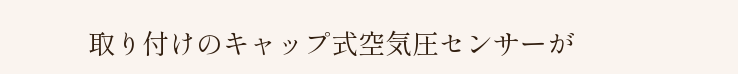取り付けのキャップ式空気圧センサーが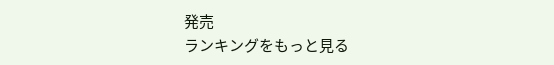発売
ランキングをもっと見る